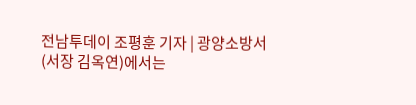전남투데이 조평훈 기자 | 광양소방서(서장 김옥연)에서는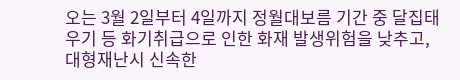오는 3월 2일부터 4일까지 정월대보름 기간 중 달집태우기 등 화기취급으로 인한 화재 발생위험을 낮추고, 대형재난시 신속한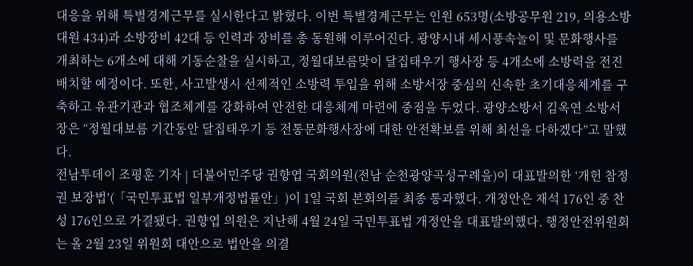대응을 위해 특별경계근무를 실시한다고 밝혔다. 이번 특별경계근무는 인원 653명(소방공무원 219, 의용소방대원 434)과 소방장비 42대 등 인력과 장비를 총 동원해 이루어진다. 광양시내 세시풍속놀이 및 문화행사를 개최하는 6개소에 대해 기동순찰을 실시하고, 정월대보름맞이 달집태우기 행사장 등 4개소에 소방력을 전진 배치할 예정이다. 또한, 사고발생시 선제적인 소방력 투입을 위해 소방서장 중심의 신속한 초기대응체계를 구축하고 유관기관과 협조체계를 강화하여 안전한 대응체계 마련에 중점을 두었다. 광양소방서 김옥연 소방서장은 “정월대보름 기간동안 달집태우기 등 전통문화행사장에 대한 안전확보를 위해 최선을 다하겠다”고 말했다.
전남투데이 조평훈 기자 | 더불어민주당 권향엽 국회의원(전남 순천광양곡성구례을)이 대표발의한 ‘개헌 참정권 보장법’(「국민투표법 일부개정법률안」)이 1일 국회 본회의를 최종 통과했다. 개정안은 재석 176인 중 찬성 176인으로 가결됐다. 권향엽 의원은 지난해 4월 24일 국민투표법 개정안을 대표발의했다. 행정안전위원회는 올 2월 23일 위원회 대안으로 법안을 의결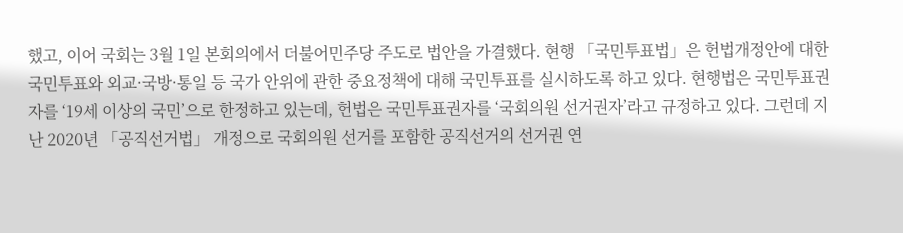했고, 이어 국회는 3월 1일 본회의에서 더불어민주당 주도로 법안을 가결했다. 현행 「국민투표법」은 헌법개정안에 대한 국민투표와 외교·국방·통일 등 국가 안위에 관한 중요정책에 대해 국민투표를 실시하도록 하고 있다. 현행법은 국민투표권자를 ‘19세 이상의 국민’으로 한정하고 있는데, 헌법은 국민투표권자를 ‘국회의원 선거권자’라고 규정하고 있다. 그런데 지난 2020년 「공직선거법」 개정으로 국회의원 선거를 포함한 공직선거의 선거권 연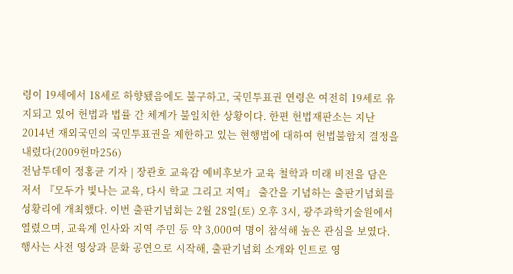령이 19세에서 18세로 하향됐음에도 불구하고, 국민투표권 연령은 여전히 19세로 유지되고 있어 헌법과 법률 간 체계가 불일치한 상황이다. 한편 헌법재판소는 지난 2014년 재외국민의 국민투표권을 제한하고 있는 현행법에 대하여 헌법불합치 결정을 내렸다(2009헌마256)
전남투데이 정홍균 기자 | 장관호 교육감 예비후보가 교육 철학과 미래 비전을 담은 저서 『모두가 빛나는 교육, 다시 학교 그리고 지역』 출간을 기념하는 출판기념회를 성황리에 개최했다. 이번 출판기념회는 2월 28일(토) 오후 3시, 광주과학기술원에서 열렸으며, 교육계 인사와 지역 주민 등 약 3,000여 명이 참석해 높은 관심을 보였다. 행사는 사전 영상과 문화 공연으로 시작해, 출판기념회 소개와 인트로 영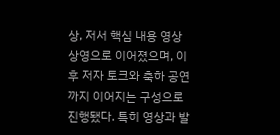상, 저서 핵심 내용 영상 상영으로 이어졌으며, 이후 저자 토크와 축하 공연까지 이어지는 구성으로 진행됐다. 특히 영상과 발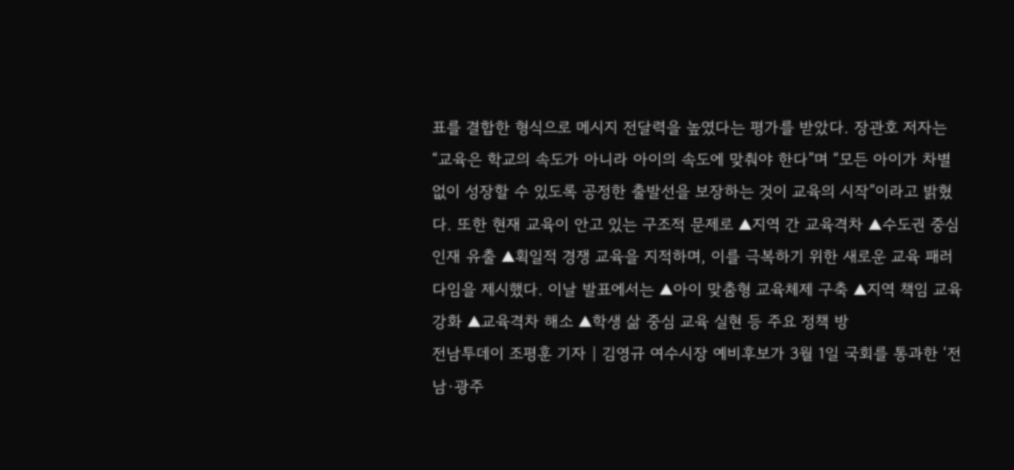표를 결합한 형식으로 메시지 전달력을 높였다는 평가를 받았다. 장관호 저자는 “교육은 학교의 속도가 아니라 아이의 속도에 맞춰야 한다”며 “모든 아이가 차별 없이 성장할 수 있도록 공정한 출발선을 보장하는 것이 교육의 시작”이라고 밝혔다. 또한 현재 교육이 안고 있는 구조적 문제로 ▲지역 간 교육격차 ▲수도권 중심 인재 유출 ▲획일적 경쟁 교육을 지적하며, 이를 극복하기 위한 새로운 교육 패러다임을 제시했다. 이날 발표에서는 ▲아이 맞춤형 교육체제 구축 ▲지역 책임 교육 강화 ▲교육격차 해소 ▲학생 삶 중심 교육 실현 등 주요 정책 방
전남투데이 조평훈 기자 | 김영규 여수시장 예비후보가 3월 1일 국회를 통과한 ‘전남·광주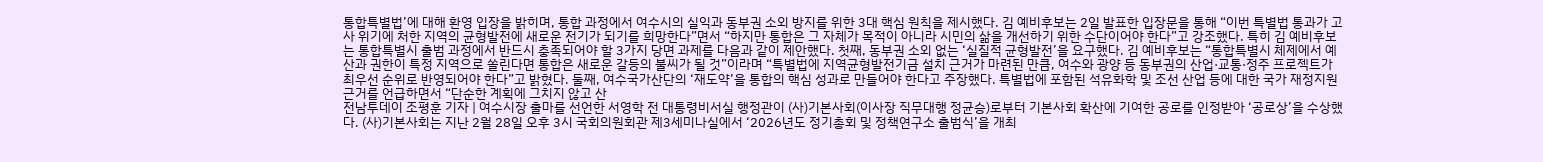통합특별법’에 대해 환영 입장을 밝히며, 통합 과정에서 여수시의 실익과 동부권 소외 방지를 위한 3대 핵심 원칙을 제시했다. 김 예비후보는 2일 발표한 입장문을 통해 “이번 특별법 통과가 고사 위기에 처한 지역의 균형발전에 새로운 전기가 되기를 희망한다”면서 “하지만 통합은 그 자체가 목적이 아니라 시민의 삶을 개선하기 위한 수단이어야 한다”고 강조했다. 특히 김 예비후보는 통합특별시 출범 과정에서 반드시 충족되어야 할 3가지 당면 과제를 다음과 같이 제안했다. 첫째, 동부권 소외 없는 ‘실질적 균형발전’을 요구했다. 김 예비후보는 “통합특별시 체제에서 예산과 권한이 특정 지역으로 쏠린다면 통합은 새로운 갈등의 불씨가 될 것”이라며 “특별법에 지역균형발전기금 설치 근거가 마련된 만큼, 여수와 광양 등 동부권의 산업·교통·정주 프로젝트가 최우선 순위로 반영되어야 한다”고 밝혔다. 둘째, 여수국가산단의 ‘재도약’을 통합의 핵심 성과로 만들어야 한다고 주장했다. 특별법에 포함된 석유화학 및 조선 산업 등에 대한 국가 재정지원 근거를 언급하면서 “단순한 계획에 그치지 않고 산
전남투데이 조평훈 기자 | 여수시장 출마를 선언한 서영학 전 대통령비서실 행정관이 (사)기본사회(이사장 직무대행 정균승)로부터 기본사회 확산에 기여한 공로를 인정받아 ‘공로상’을 수상했다. (사)기본사회는 지난 2월 28일 오후 3시 국회의원회관 제3세미나실에서 ‘2026년도 정기총회 및 정책연구소 출범식’을 개최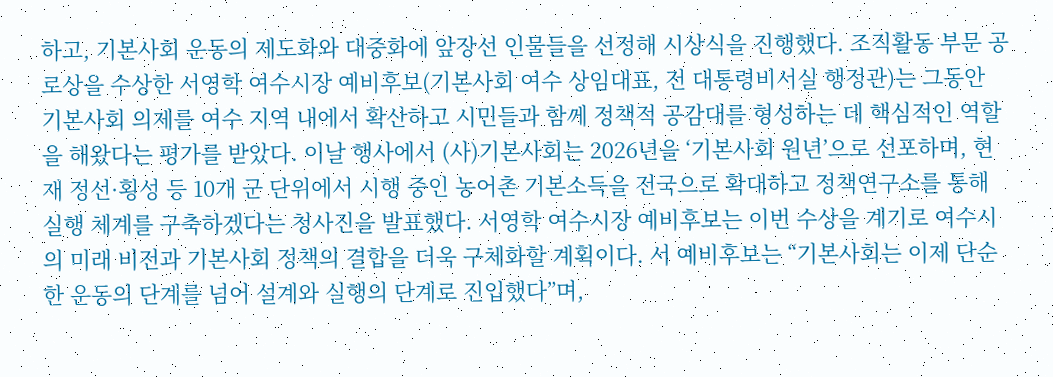하고, 기본사회 운동의 제도화와 대중화에 앞장선 인물들을 선정해 시상식을 진행했다. 조직활동 부문 공로상을 수상한 서영학 여수시장 예비후보(기본사회 여수 상임대표, 전 대통령비서실 행정관)는 그동안 기본사회 의제를 여수 지역 내에서 확산하고 시민들과 함께 정책적 공감대를 형성하는 데 핵심적인 역할을 해왔다는 평가를 받았다. 이날 행사에서 (사)기본사회는 2026년을 ‘기본사회 원년’으로 선포하며, 현재 정선·횡성 등 10개 군 단위에서 시행 중인 농어촌 기본소득을 전국으로 확대하고 정책연구소를 통해 실행 체계를 구축하겠다는 청사진을 발표했다. 서영학 여수시장 예비후보는 이번 수상을 계기로 여수시의 미래 비전과 기본사회 정책의 결합을 더욱 구체화할 계획이다. 서 예비후보는 “기본사회는 이제 단순한 운동의 단계를 넘어 설계와 실행의 단계로 진입했다”며,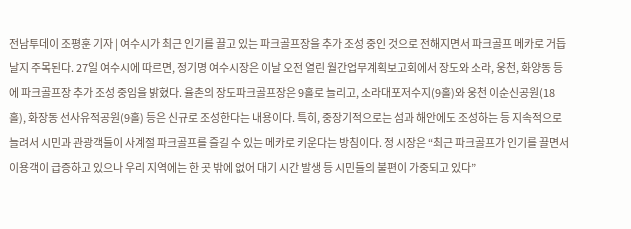전남투데이 조평훈 기자 | 여수시가 최근 인기를 끌고 있는 파크골프장을 추가 조성 중인 것으로 전해지면서 파크골프 메카로 거듭날지 주목된다. 27일 여수시에 따르면, 정기명 여수시장은 이날 오전 열린 월간업무계획보고회에서 장도와 소라, 웅천, 화양동 등에 파크골프장 추가 조성 중임을 밝혔다. 율촌의 장도파크골프장은 9홀로 늘리고, 소라대포저수지(9홀)와 웅천 이순신공원(18홀), 화장동 선사유적공원(9홀) 등은 신규로 조성한다는 내용이다. 특히, 중장기적으로는 섬과 해안에도 조성하는 등 지속적으로 늘려서 시민과 관광객들이 사계절 파크골프를 즐길 수 있는 메카로 키운다는 방침이다. 정 시장은 “최근 파크골프가 인기를 끌면서 이용객이 급증하고 있으나 우리 지역에는 한 곳 밖에 없어 대기 시간 발생 등 시민들의 불편이 가중되고 있다”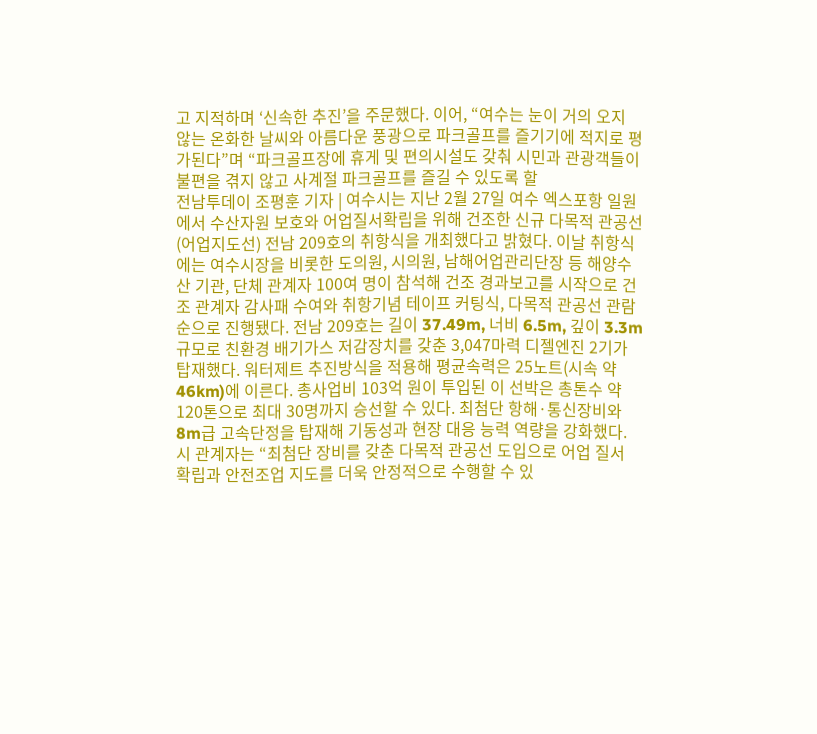고 지적하며 ‘신속한 추진’을 주문했다. 이어, “여수는 눈이 거의 오지 않는 온화한 날씨와 아름다운 풍광으로 파크골프를 즐기기에 적지로 평가된다”며 “파크골프장에 휴게 및 편의시설도 갖춰 시민과 관광객들이 불편을 겪지 않고 사계절 파크골프를 즐길 수 있도록 할
전남투데이 조평훈 기자 | 여수시는 지난 2월 27일 여수 엑스포항 일원에서 수산자원 보호와 어업질서확립을 위해 건조한 신규 다목적 관공선(어업지도선) 전남 209호의 취항식을 개최했다고 밝혔다. 이날 취항식에는 여수시장을 비롯한 도의원, 시의원, 남해어업관리단장 등 해양수산 기관, 단체 관계자 100여 명이 참석해 건조 경과보고를 시작으로 건조 관계자 감사패 수여와 취항기념 테이프 커팅식, 다목적 관공선 관람 순으로 진행됐다. 전남 209호는 길이 37.49m, 너비 6.5m, 깊이 3.3m 규모로 친환경 배기가스 저감장치를 갖춘 3,047마력 디젤엔진 2기가 탑재했다. 워터제트 추진방식을 적용해 평균속력은 25노트(시속 약 46km)에 이른다. 총사업비 103억 원이 투입된 이 선박은 총톤수 약 120톤으로 최대 30명까지 승선할 수 있다. 최첨단 항해·통신장비와 8m급 고속단정을 탑재해 기동성과 현장 대응 능력 역량을 강화했다. 시 관계자는 “최첨단 장비를 갖춘 다목적 관공선 도입으로 어업 질서 확립과 안전조업 지도를 더욱 안정적으로 수행할 수 있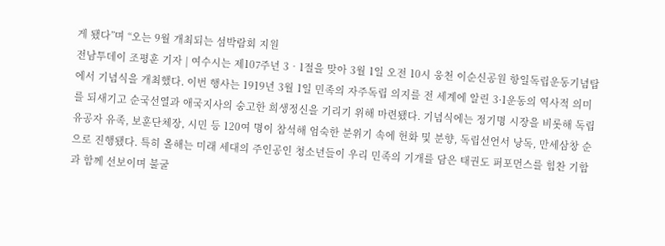게 됐다”며 “오는 9월 개최되는 섬박람회 지원
전남투데이 조평훈 기자 | 여수시는 제107주년 3‧1절을 맞아 3월 1일 오전 10시 웅천 이순신공원 항일독립운동기념탑에서 기념식을 개최했다. 이번 행사는 1919년 3월 1일 민족의 자주독립 의지를 전 세계에 알린 3·1운동의 역사적 의미를 되새기고 순국선열과 애국지사의 숭고한 희생정신을 기리기 위해 마련됐다. 기념식에는 정기명 시장을 비롯해 독립유공자 유족, 보훈단체장, 시민 등 120여 명이 참석해 엄숙한 분위기 속에 헌화 및 분향, 독립선언서 낭독, 만세삼창 순으로 진행됐다. 특히 올해는 미래 세대의 주인공인 청소년들이 우리 민족의 기개를 담은 태권도 퍼포먼스를 힘찬 기합과 함께 선보이며 불굴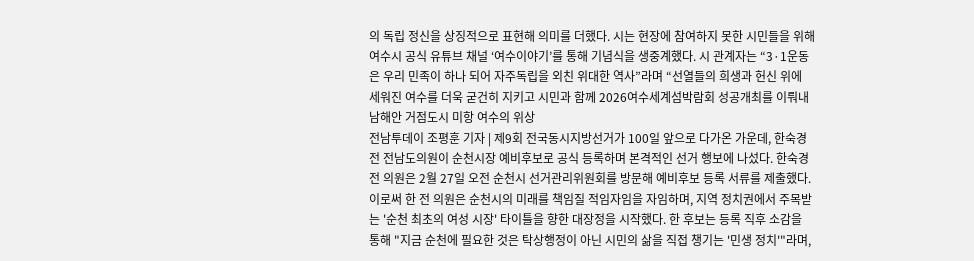의 독립 정신을 상징적으로 표현해 의미를 더했다. 시는 현장에 참여하지 못한 시민들을 위해 여수시 공식 유튜브 채널 ‘여수이야기’를 통해 기념식을 생중계했다. 시 관계자는 “3·1운동은 우리 민족이 하나 되어 자주독립을 외친 위대한 역사”라며 “선열들의 희생과 헌신 위에 세워진 여수를 더욱 굳건히 지키고 시민과 함께 2026여수세계섬박람회 성공개최를 이뤄내 남해안 거점도시 미항 여수의 위상
전남투데이 조평훈 기자 | 제9회 전국동시지방선거가 100일 앞으로 다가온 가운데, 한숙경 전 전남도의원이 순천시장 예비후보로 공식 등록하며 본격적인 선거 행보에 나섰다. 한숙경 전 의원은 2월 27일 오전 순천시 선거관리위원회를 방문해 예비후보 등록 서류를 제출했다. 이로써 한 전 의원은 순천시의 미래를 책임질 적임자임을 자임하며, 지역 정치권에서 주목받는 '순천 최초의 여성 시장' 타이틀을 향한 대장정을 시작했다. 한 후보는 등록 직후 소감을 통해 "지금 순천에 필요한 것은 탁상행정이 아닌 시민의 삶을 직접 챙기는 '민생 정치'"라며,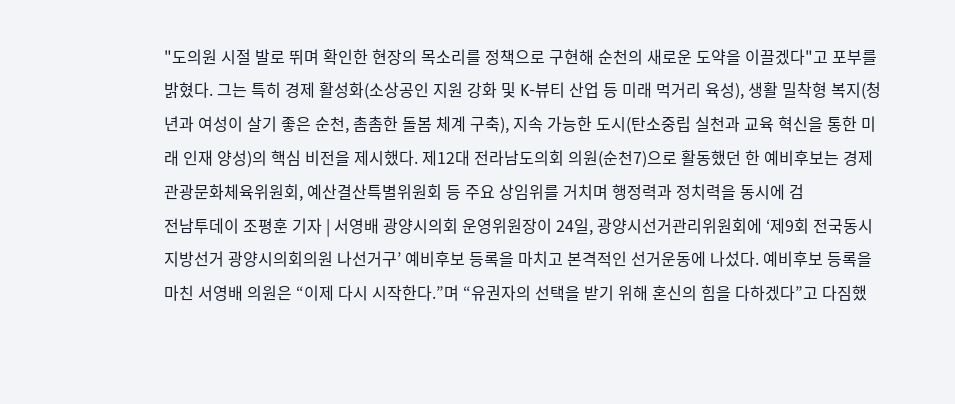"도의원 시절 발로 뛰며 확인한 현장의 목소리를 정책으로 구현해 순천의 새로운 도약을 이끌겠다"고 포부를 밝혔다. 그는 특히 경제 활성화(소상공인 지원 강화 및 K-뷰티 산업 등 미래 먹거리 육성), 생활 밀착형 복지(청년과 여성이 살기 좋은 순천, 촘촘한 돌봄 체계 구축), 지속 가능한 도시(탄소중립 실천과 교육 혁신을 통한 미래 인재 양성)의 핵심 비전을 제시했다. 제12대 전라남도의회 의원(순천7)으로 활동했던 한 예비후보는 경제관광문화체육위원회, 예산결산특별위원회 등 주요 상임위를 거치며 행정력과 정치력을 동시에 검
전남투데이 조평훈 기자 | 서영배 광양시의회 운영위원장이 24일, 광양시선거관리위원회에 ‘제9회 전국동시지방선거 광양시의회의원 나선거구’ 예비후보 등록을 마치고 본격적인 선거운동에 나섰다. 예비후보 등록을 마친 서영배 의원은 “이제 다시 시작한다.”며 “유권자의 선택을 받기 위해 혼신의 힘을 다하겠다”고 다짐했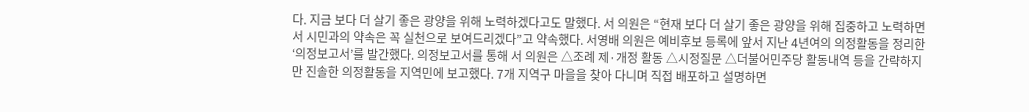다. 지금 보다 더 살기 좋은 광양을 위해 노력하겠다고도 말했다. 서 의원은 “현재 보다 더 살기 좋은 광양을 위해 집중하고 노력하면서 시민과의 약속은 꼭 실천으로 보여드리겠다”고 약속했다. 서영배 의원은 예비후보 등록에 앞서 지난 4년여의 의정활동을 정리한 ‘의정보고서’를 발간했다. 의정보고서를 통해 서 의원은 △조례 제·개정 활동 △시정질문 △더불어민주당 활동내역 등을 간략하지만 진솔한 의정활동을 지역민에 보고했다. 7개 지역구 마을을 찾아 다니며 직접 배포하고 설명하면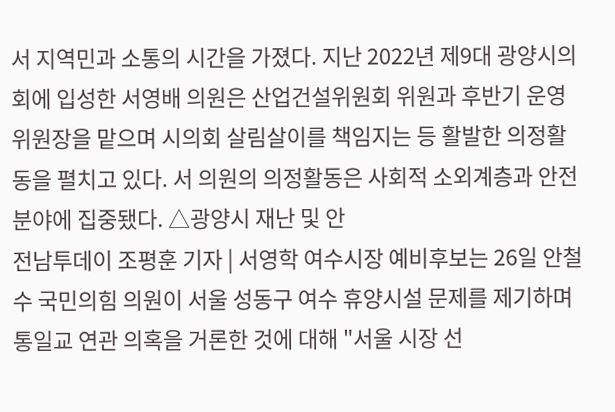서 지역민과 소통의 시간을 가졌다. 지난 2022년 제9대 광양시의회에 입성한 서영배 의원은 산업건설위원회 위원과 후반기 운영위원장을 맡으며 시의회 살림살이를 책임지는 등 활발한 의정활동을 펼치고 있다. 서 의원의 의정활동은 사회적 소외계층과 안전분야에 집중됐다. △광양시 재난 및 안
전남투데이 조평훈 기자 | 서영학 여수시장 예비후보는 26일 안철수 국민의힘 의원이 서울 성동구 여수 휴양시설 문제를 제기하며 통일교 연관 의혹을 거론한 것에 대해 "서울 시장 선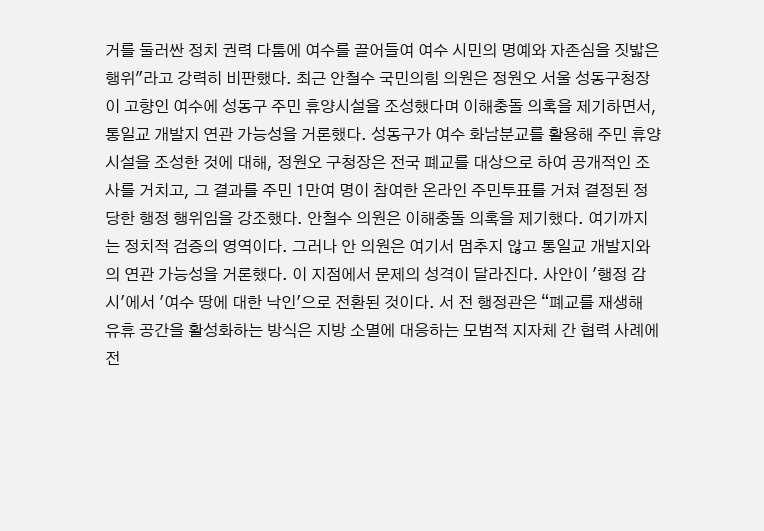거를 둘러싼 정치 권력 다툼에 여수를 끌어들여 여수 시민의 명예와 자존심을 짓밟은 행위"라고 강력히 비판했다. 최근 안철수 국민의힘 의원은 정원오 서울 성동구청장이 고향인 여수에 성동구 주민 휴양시설을 조성했다며 이해충돌 의혹을 제기하면서, 통일교 개발지 연관 가능성을 거론했다. 성동구가 여수 화남분교를 활용해 주민 휴양시설을 조성한 것에 대해, 정원오 구청장은 전국 폐교를 대상으로 하여 공개적인 조사를 거치고, 그 결과를 주민 1만여 명이 참여한 온라인 주민투표를 거쳐 결정된 정당한 행정 행위임을 강조했다. 안철수 의원은 이해충돌 의혹을 제기했다. 여기까지는 정치적 검증의 영역이다. 그러나 안 의원은 여기서 멈추지 않고 통일교 개발지와의 연관 가능성을 거론했다. 이 지점에서 문제의 성격이 달라진다. 사안이 '행정 감시'에서 '여수 땅에 대한 낙인'으로 전환된 것이다. 서 전 행정관은 “폐교를 재생해 유휴 공간을 활성화하는 방식은 지방 소멸에 대응하는 모범적 지자체 간 협력 사례에
전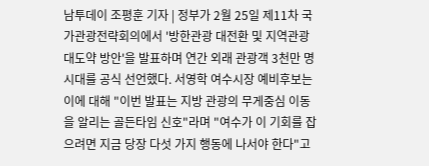남투데이 조평훈 기자 | 정부가 2월 25일 제11차 국가관광전략회의에서 '방한관광 대전환 및 지역관광 대도약 방안'을 발표하며 연간 외래 관광객 3천만 명 시대를 공식 선언했다. 서영학 여수시장 예비후보는 이에 대해 "이번 발표는 지방 관광의 무게중심 이동을 알리는 골든타임 신호"라며 "여수가 이 기회를 잡으려면 지금 당장 다섯 가지 행동에 나서야 한다"고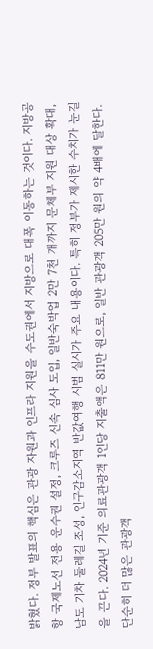밝혔다. 정부 발표의 핵심은 관광 자원과 인프라 지원을 수도권에서 지방으로 대폭 이동하는 것이다. 지방공항 국제노선 전용 운수권 설정, 크루즈 신속 심사 도입, 일반숙박업 2만 7천 개까지 문체부 지원 대상 확대, 남도 기차 둘레길 조성, 인구감소지역 반값여행 시범 실시가 주요 내용이다. 특히 정부가 제시한 수치가 눈길을 끈다. 2024년 기준 의료관광객 1인당 지출액은 811만 원으로, 일반 관광객 205만 원의 약 4배에 달한다. 단순히 더 많은 관광객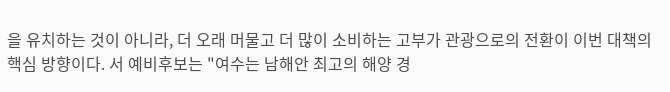을 유치하는 것이 아니라, 더 오래 머물고 더 많이 소비하는 고부가 관광으로의 전환이 이번 대책의 핵심 방향이다. 서 예비후보는 "여수는 남해안 최고의 해양 경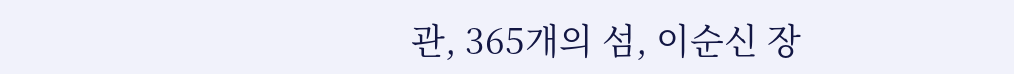관, 365개의 섬, 이순신 장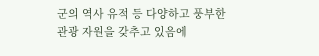군의 역사 유적 등 다양하고 풍부한 관광 자원을 갖추고 있음에